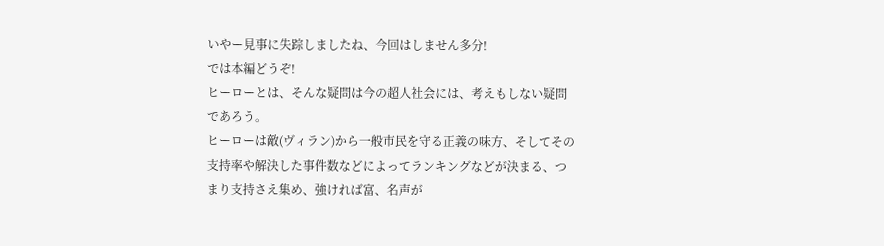いやー見事に失踪しましたね、今回はしません多分!
では本編どうぞ!
ヒーローとは、そんな疑問は今の超人社会には、考えもしない疑問であろう。
ヒーローは敵(ヴィラン)から一般市民を守る正義の味方、そしてその支持率や解決した事件数などによってランキングなどが決まる、つまり支持さえ集め、強ければ富、名声が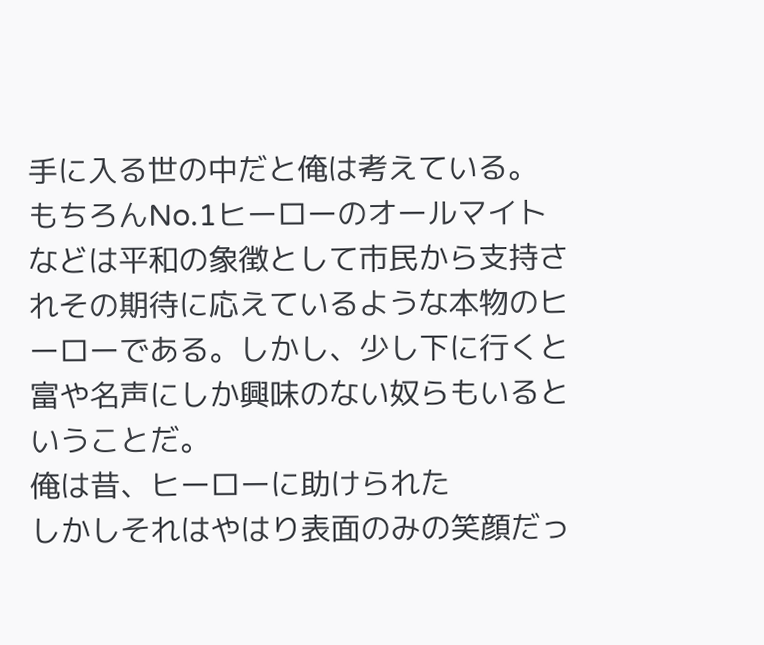手に入る世の中だと俺は考えている。
もちろんNo.1ヒーローのオールマイトなどは平和の象徴として市民から支持されその期待に応えているような本物のヒーローである。しかし、少し下に行くと富や名声にしか興味のない奴らもいるということだ。
俺は昔、ヒーローに助けられた
しかしそれはやはり表面のみの笑顔だっ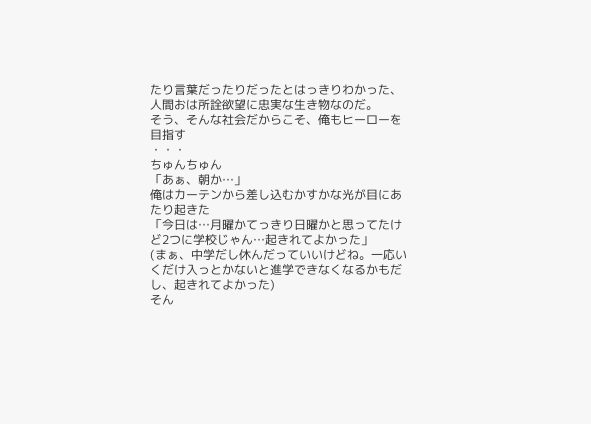たり言葉だったりだったとはっきりわかった、
人間おは所詮欲望に忠実な生き物なのだ。
そう、そんな社会だからこそ、俺もヒーローを目指す
・・・
ちゅんちゅん
「あぁ、朝か…」
俺はカーテンから差し込むかすかな光が目にあたり起きた
「今日は…月曜かてっきり日曜かと思ってたけど2つに学校じゃん…起きれてよかった」
(まぁ、中学だし休んだっていいけどね。一応いくだけ入っとかないと進学できなくなるかもだし、起きれてよかった)
そん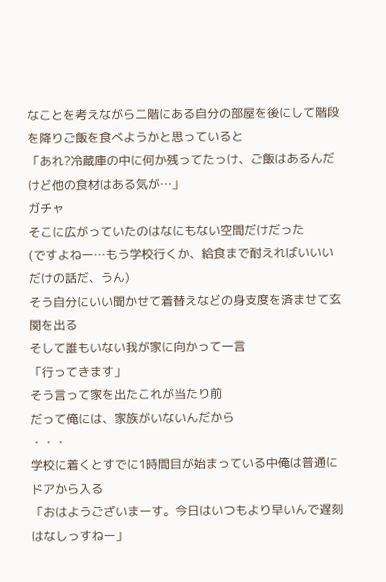なことを考えながら二階にある自分の部屋を後にして階段を降りご飯を食べようかと思っていると
「あれ?冷蔵庫の中に何か残ってたっけ、ご飯はあるんだけど他の食材はある気が…」
ガチャ
そこに広がっていたのはなにもない空間だけだった
(ですよねー…もう学校行くか、給食まで耐えればいいいだけの話だ、うん)
そう自分にいい聞かせて着替えなどの身支度を済ませて玄関を出る
そして誰もいない我が家に向かって一言
「行ってきます」
そう言って家を出たこれが当たり前
だって俺には、家族がいないんだから
・・・
学校に着くとすでに1時間目が始まっている中俺は普通にドアから入る
「おはようございまーす。今日はいつもより早いんで遅刻はなしっすねー」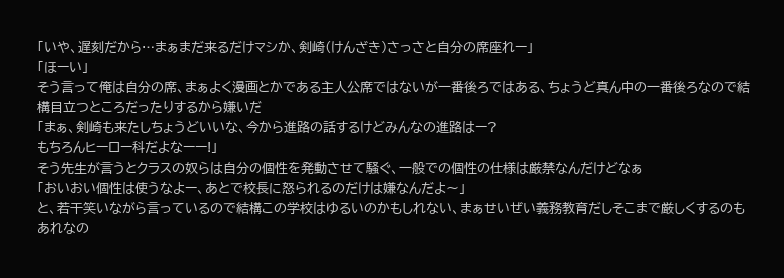「いや、遅刻だから…まぁまだ来るだけマシか、剣崎(けんざき)さっさと自分の席座れー」
「ほーい」
そう言って俺は自分の席、まぁよく漫画とかである主人公席ではないが一番後ろではある、ちょうど真ん中の一番後ろなので結構目立つところだったりするから嫌いだ
「まぁ、剣崎も来たしちょうどいいな、今から進路の話するけどみんなの進路はー?
もちろんヒーロー科だよなーー!」
そう先生が言うとクラスの奴らは自分の個性を発動させて騒ぐ、一般での個性の仕様は厳禁なんだけどなぁ
「おいおい個性は使うなよー、あとで校長に怒られるのだけは嫌なんだよ〜」
と、若干笑いながら言っているので結構この学校はゆるいのかもしれない、まぁせいぜい義務教育だしそこまで厳しくするのもあれなの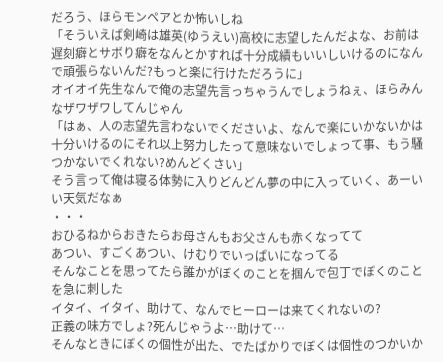だろう、ほらモンペアとか怖いしね
「そういえば剣崎は雄英(ゆうえい)高校に志望したんだよな、お前は遅刻癖とサボり癖をなんとかすれば十分成績もいいしいけるのになんで頑張らないんだ?もっと楽に行けただろうに」
オイオイ先生なんで俺の志望先言っちゃうんでしょうねぇ、ほらみんなザワザワしてんじゃん
「はぁ、人の志望先言わないでくださいよ、なんで楽にいかないかは十分いけるのにそれ以上努力したって意味ないでしょって事、もう騒つかないでくれない?めんどくさい」
そう言って俺は寝る体勢に入りどんどん夢の中に入っていく、あーいい天気だなぁ
・・・
おひるねからおきたらお母さんもお父さんも赤くなってて
あつい、すごくあつい、けむりでいっぱいになってる
そんなことを思ってたら誰かがぼくのことを掴んで包丁でぼくのことを急に刺した
イタイ、イタイ、助けて、なんでヒーローは来てくれないの?
正義の味方でしょ?死んじゃうよ…助けて…
そんなときにぼくの個性が出た、でたばかりでぼくは個性のつかいか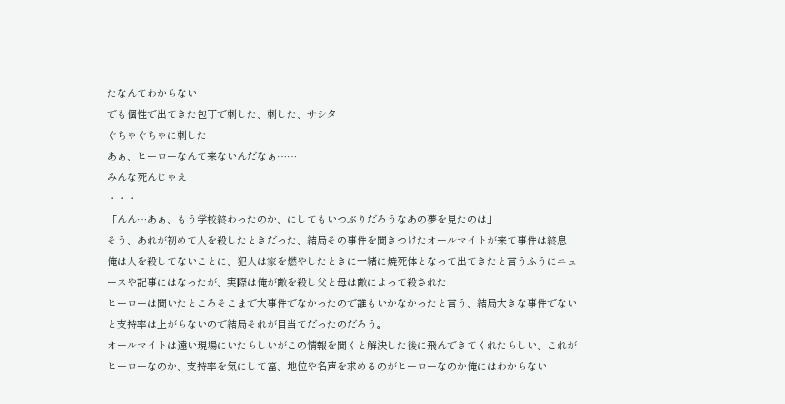たなんてわからない
でも個性で出てきた包丁で刺した、刺した、サシタ
ぐちゃぐちゃに刺した
あぁ、ヒーローなんて来ないんだなぁ……
みんな死んじゃえ
・・・
「んん…あぁ、もう学校終わったのか、にしてもいつぶりだろうなあの夢を見たのは」
そう、あれが初めて人を殺したときだった、結局その事件を聞きつけたオールマイトが来て事件は終息
俺は人を殺してないことに、犯人は家を燃やしたときに一緒に焼死体となって出てきたと言うふうにニュースや記事にはなったが、実際は俺が敵を殺し父と母は敵によって殺された
ヒーローは聞いたところそこまで大事件でなかったので誰もいかなかったと言う、結局大きな事件でないと支持率は上がらないので結局それが目当てだったのだろう。
オールマイトは遠い現場にいたらしいがこの情報を聞くと解決した後に飛んできてくれたらしい、これがヒーローなのか、支持率を気にして富、地位や名声を求めるのがヒーローなのか俺にはわからない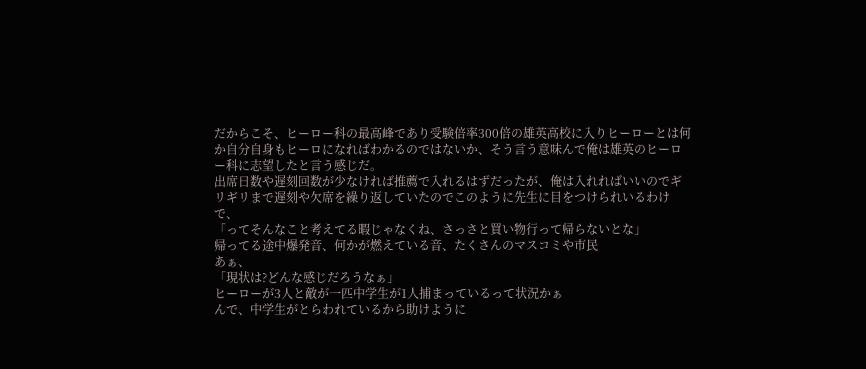だからこそ、ヒーロー科の最高峰であり受験倍率300倍の雄英高校に入りヒーローとは何か自分自身もヒーロになればわかるのではないか、そう言う意味んで俺は雄英のヒーロー科に志望したと言う感じだ。
出席日数や遅刻回数が少なければ推薦で入れるはずだったが、俺は入れればいいのでギリギリまで遅刻や欠席を繰り返していたのでこのように先生に目をつけられいるわけで、
「ってそんなこと考えてる暇じゃなくね、さっさと買い物行って帰らないとな」
帰ってる途中爆発音、何かが燃えている音、たくさんのマスコミや市民
あぁ、
「現状は?どんな感じだろうなぁ」
ヒーローが3人と敵が一匹中学生が1人捕まっているって状況かぁ
んで、中学生がとらわれているから助けように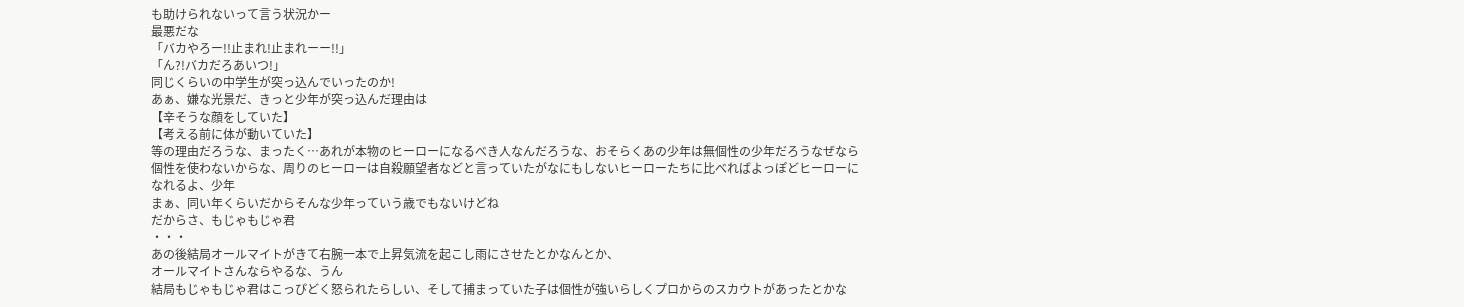も助けられないって言う状況かー
最悪だな
「バカやろー!!止まれ!止まれーー!!」
「ん?!バカだろあいつ!」
同じくらいの中学生が突っ込んでいったのか!
あぁ、嫌な光景だ、きっと少年が突っ込んだ理由は
【辛そうな顔をしていた】
【考える前に体が動いていた】
等の理由だろうな、まったく…あれが本物のヒーローになるべき人なんだろうな、おそらくあの少年は無個性の少年だろうなぜなら個性を使わないからな、周りのヒーローは自殺願望者などと言っていたがなにもしないヒーローたちに比べればよっぽどヒーローになれるよ、少年
まぁ、同い年くらいだからそんな少年っていう歳でもないけどね
だからさ、もじゃもじゃ君
・・・
あの後結局オールマイトがきて右腕一本で上昇気流を起こし雨にさせたとかなんとか、
オールマイトさんならやるな、うん
結局もじゃもじゃ君はこっぴどく怒られたらしい、そして捕まっていた子は個性が強いらしくプロからのスカウトがあったとかな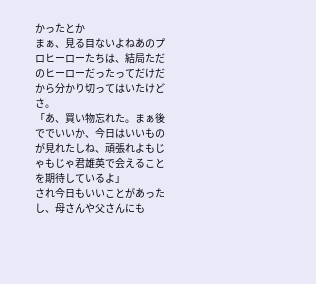かったとか
まぁ、見る目ないよねあのプロヒーローたちは、結局ただのヒーローだったってだけだから分かり切ってはいたけどさ。
「あ、買い物忘れた。まぁ後ででいいか、今日はいいものが見れたしね、頑張れよもじゃもじゃ君雄英で会えることを期待しているよ」
され今日もいいことがあったし、母さんや父さんにも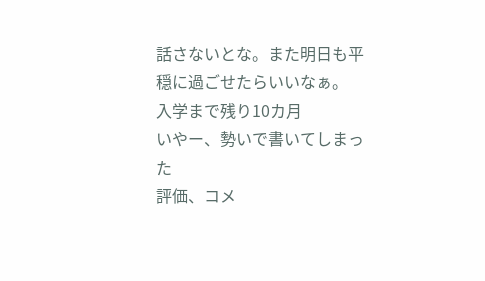話さないとな。また明日も平穏に過ごせたらいいなぁ。
入学まで残り10カ月
いやー、勢いで書いてしまった
評価、コメ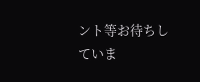ント等お待ちしていま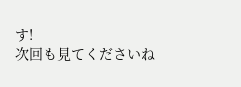す!
次回も見てくださいね